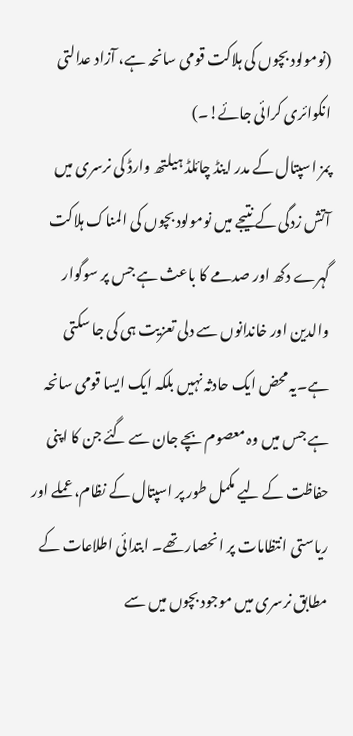(نومولود بچوں کی ہلاکت قومی سانحہ ہے، آزاد عدالتی انکوائری کرائی جائے!۔)
پمز اسپتال کے مدر اینڈ چائلڈ ہیلتھ وارڈ کی نرسری میں آتش زدگی کے نتیجے میں نومولود بچوں کی المناک ہلاکت گہرے دکھ اور صدمے کا باعث ہے جس پر سوگوار والدین اور خاندانوں سے دلی تعزیت ہی کی جا سکتی ہے۔یہ محض ایک حادثہ نہیں بلکہ ایک ایسا قومی سانحہ ہے جس میں وہ معصوم بچے جان سے گئے جن کا اپنی حفاظت کے لیے مکمل طور پر اسپتال کے نظام، عملے اور ریاستی انتظامات پر انحصار تھے۔ ابتدائی اطلاعات کے مطابق نرسری میں موجود بچوں میں سے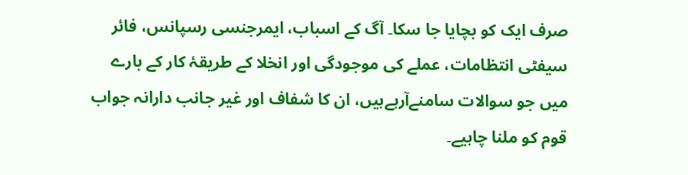صرف ایک کو بچایا جا سکا۔ آگ کے اسباب، ایمرجنسی رسپانس، فائر سیفٹی انتظامات، عملے کی موجودگی اور انخلا کے طریقۂ کار کے بارے میں جو سوالات سامنےآرہےہیں، ان کا شفاف اور غیر جانب دارانہ جواب قوم کو ملنا چاہیے۔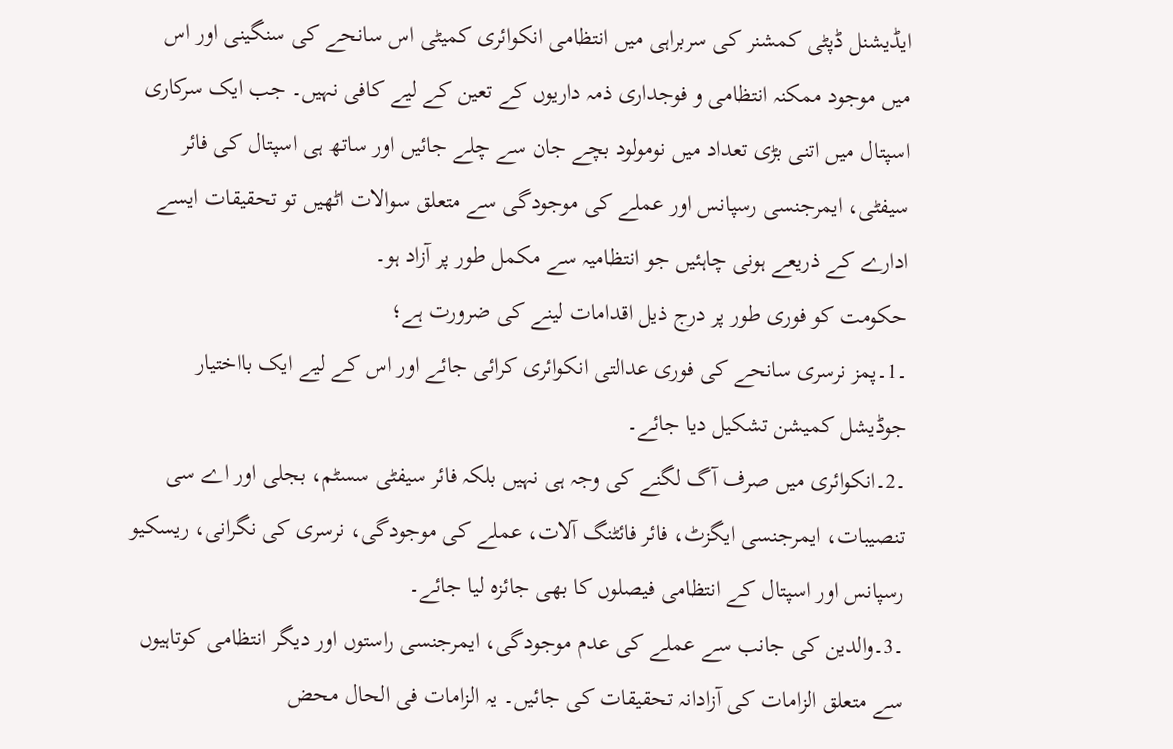ایڈیشنل ڈپٹی کمشنر کی سربراہی میں انتظامی انکوائری کمیٹی اس سانحے کی سنگینی اور اس میں موجود ممکنہ انتظامی و فوجداری ذمہ داریوں کے تعین کے لیے کافی نہیں۔ جب ایک سرکاری اسپتال میں اتنی بڑی تعداد میں نومولود بچے جان سے چلے جائیں اور ساتھ ہی اسپتال کی فائر سیفٹی، ایمرجنسی رسپانس اور عملے کی موجودگی سے متعلق سوالات اٹھیں تو تحقیقات ایسے ادارے کے ذریعے ہونی چاہئیں جو انتظامیہ سے مکمل طور پر آزاد ہو۔
حکومت کو فوری طور پر درج ذیل اقدامات لینے کی ضرورت ہے؛
۔1۔پمز نرسری سانحے کی فوری عدالتی انکوائری کرائی جائے اور اس کے لیے ایک بااختیار جوڈیشل کمیشن تشکیل دیا جائے۔
۔2۔انکوائری میں صرف آگ لگنے کی وجہ ہی نہیں بلکہ فائر سیفٹی سسٹم، بجلی اور اے سی تنصیبات، ایمرجنسی ایگزٹ، فائر فائٹنگ آلات، عملے کی موجودگی، نرسری کی نگرانی، ریسکیو رسپانس اور اسپتال کے انتظامی فیصلوں کا بھی جائزہ لیا جائے۔
۔3۔والدین کی جانب سے عملے کی عدم موجودگی، ایمرجنسی راستوں اور دیگر انتظامی کوتاہیوں سے متعلق الزامات کی آزادانہ تحقیقات کی جائیں۔ یہ الزامات فی الحال محض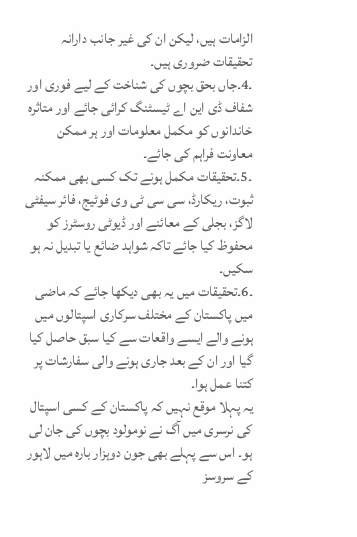الزامات ہیں، لیکن ان کی غیر جانب دارانہ تحقیقات ضروری ہیں۔
۔4۔جاں بحق بچوں کی شناخت کے لیے فوری اور شفاف ڈی این اے ٹیسٹنگ کرائی جائے اور متاثرہ خاندانوں کو مکمل معلومات اور ہر ممکن معاونت فراہم کی جائے۔
۔5۔تحقیقات مکمل ہونے تک کسی بھی ممکنہ ثبوت، ریکارڈ، سی سی ٹی وی فوٹیج، فائر سیفٹی لاگز، بجلی کے معائنے اور ڈیوٹی روسٹرز کو محفوظ کیا جائے تاکہ شواہد ضائع یا تبدیل نہ ہو سکیں۔
۔6۔تحقیقات میں یہ بھی دیکھا جائے کہ ماضی میں پاکستان کے مختلف سرکاری اسپتالوں میں ہونے والے ایسے واقعات سے کیا سبق حاصل کیا گیا اور ان کے بعد جاری ہونے والی سفارشات پر کتنا عمل ہوا۔
یہ پہلا موقع نہیں کہ پاکستان کے کسی اسپتال کی نرسری میں آگ نے نومولود بچوں کی جان لی ہو۔ اس سے پہلے بھی جون دوہزار بارہ میں لاہور کے سروسز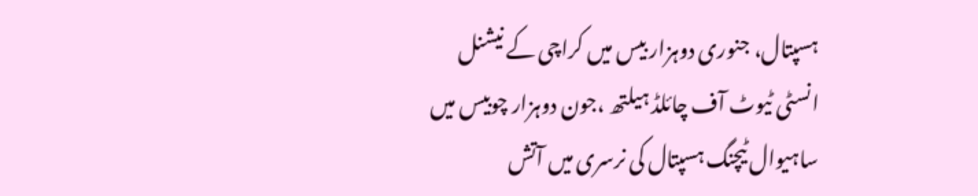ہسپتال، جنوری دوہزار بیس میں کراچی کے نیشنل انسٹی ٹیوٹ آف چائلڈ ہیلتھ ،جون دوہزار چوبیس میں ساہیوال ٹیچنگ ہسپتال کی نرسری میں آتش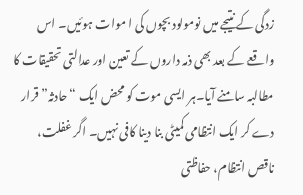زدگی کے نتیجے میں نومولود بچوں کی ا موات ہوئیں۔ اس واقعے کے بعد بھی ذمہ داروں کے تعین اور عدالتی تحقیقات کا مطالبہ سامنے آیا۔ہر ایسی موت کو محض ایک “حادثہ” قرار دے کر ایک انتظامی کمیٹی بنا دینا کافی نہیں۔ اگر غفلت، ناقص انتظام، حفاظتی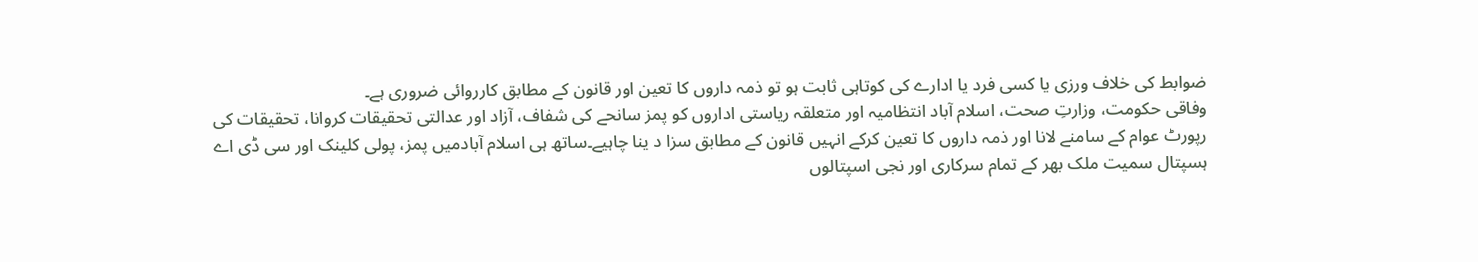ضوابط کی خلاف ورزی یا کسی فرد یا ادارے کی کوتاہی ثابت ہو تو ذمہ داروں کا تعین اور قانون کے مطابق کارروائی ضروری ہے۔
وفاقی حکومت، وزارتِ صحت، اسلام آباد انتظامیہ اور متعلقہ ریاستی اداروں کو پمز سانحے کی شفاف، آزاد اور عدالتی تحقیقات کروانا، تحقیقات کی رپورٹ عوام کے سامنے لانا اور ذمہ داروں کا تعین کرکے انہیں قانون کے مطابق سزا د ینا چاہیے۔ساتھ ہی اسلام آبادمیں پمز، پولی کلینک اور سی ڈی اے ہسپتال سمیت ملک بھر کے تمام سرکاری اور نجی اسپتالوں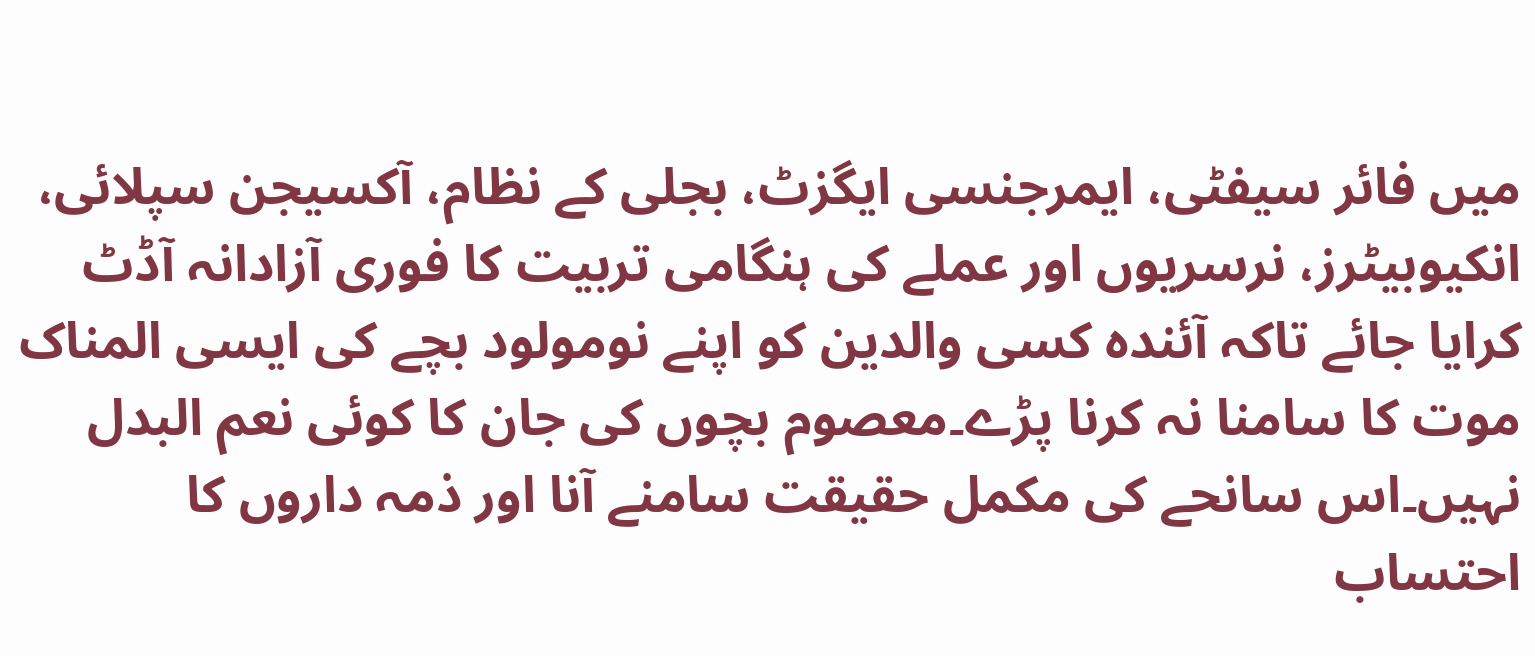میں فائر سیفٹی، ایمرجنسی ایگزٹ، بجلی کے نظام، آکسیجن سپلائی، انکیوبیٹرز، نرسریوں اور عملے کی ہنگامی تربیت کا فوری آزادانہ آڈٹ کرایا جائے تاکہ آئندہ کسی والدین کو اپنے نومولود بچے کی ایسی المناک موت کا سامنا نہ کرنا پڑے۔معصوم بچوں کی جان کا کوئی نعم البدل نہیں۔اس سانحے کی مکمل حقیقت سامنے آنا اور ذمہ داروں کا احتساب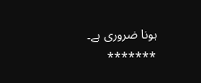ہونا ضروری ہے۔
*******